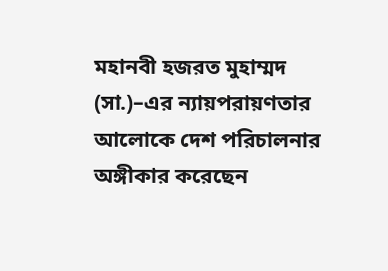মহানবী হজরত মুহাম্মদ (সা.)–এর ন্যায়পরায়ণতার আলোকে দেশ পরিচালনার অঙ্গীকার করেছেন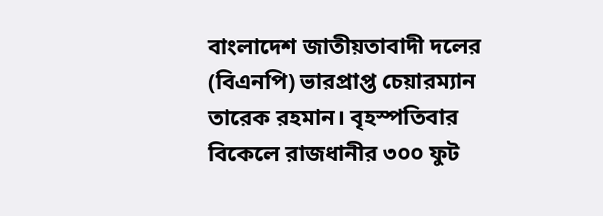বাংলাদেশ জাতীয়তাবাদী দলের (বিএনপি) ভারপ্রাপ্ত চেয়ারম্যান তারেক রহমান। বৃহস্পতিবার বিকেলে রাজধানীর ৩০০ ফুট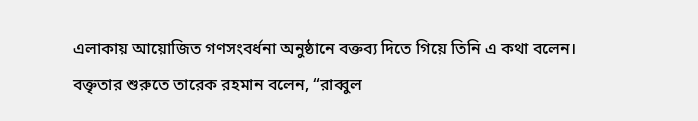এলাকায় আয়োজিত গণসংবর্ধনা অনুষ্ঠানে বক্তব্য দিতে গিয়ে তিনি এ কথা বলেন।
বক্তৃতার শুরুতে তারেক রহমান বলেন, “রাব্বুল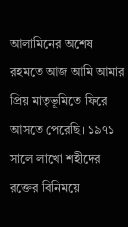আলামিনের অশেষ রহমতে আজ আমি আমার প্রিয় মাতৃভূমিতে ফিরে আসতে পেরেছি। ১৯৭১ সালে লাখো শহীদের রক্তের বিনিময়ে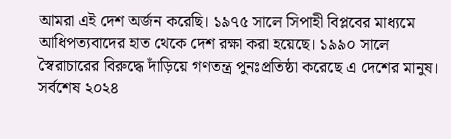আমরা এই দেশ অর্জন করেছি। ১৯৭৫ সালে সিপাহী বিপ্লবের মাধ্যমে আধিপত্যবাদের হাত থেকে দেশ রক্ষা করা হয়েছে। ১৯৯০ সালে স্বৈরাচারের বিরুদ্ধে দাঁড়িয়ে গণতন্ত্র পুনঃপ্রতিষ্ঠা করেছে এ দেশের মানুষ। সর্বশেষ ২০২৪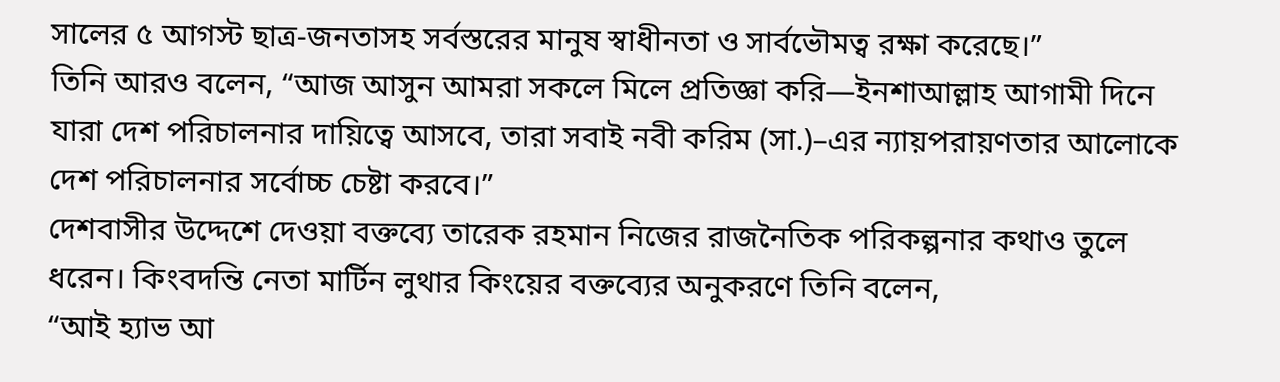সালের ৫ আগস্ট ছাত্র-জনতাসহ সর্বস্তরের মানুষ স্বাধীনতা ও সার্বভৌমত্ব রক্ষা করেছে।”
তিনি আরও বলেন, “আজ আসুন আমরা সকলে মিলে প্রতিজ্ঞা করি—ইনশাআল্লাহ আগামী দিনে যারা দেশ পরিচালনার দায়িত্বে আসবে, তারা সবাই নবী করিম (সা.)–এর ন্যায়পরায়ণতার আলোকে দেশ পরিচালনার সর্বোচ্চ চেষ্টা করবে।”
দেশবাসীর উদ্দেশে দেওয়া বক্তব্যে তারেক রহমান নিজের রাজনৈতিক পরিকল্পনার কথাও তুলে ধরেন। কিংবদন্তি নেতা মার্টিন লুথার কিংয়ের বক্তব্যের অনুকরণে তিনি বলেন,
“আই হ্যাভ আ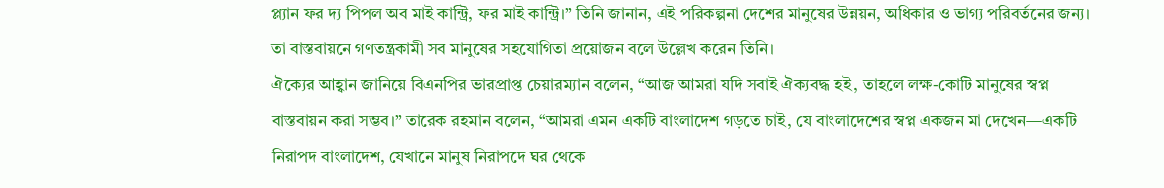প্ল্যান ফর দ্য পিপল অব মাই কান্ট্রি, ফর মাই কান্ট্রি।” তিনি জানান, এই পরিকল্পনা দেশের মানুষের উন্নয়ন, অধিকার ও ভাগ্য পরিবর্তনের জন্য। তা বাস্তবায়নে গণতন্ত্রকামী সব মানুষের সহযোগিতা প্রয়োজন বলে উল্লেখ করেন তিনি।
ঐক্যের আহ্বান জানিয়ে বিএনপির ভারপ্রাপ্ত চেয়ারম্যান বলেন, “আজ আমরা যদি সবাই ঐক্যবদ্ধ হই, তাহলে লক্ষ-কোটি মানুষের স্বপ্ন বাস্তবায়ন করা সম্ভব।” তারেক রহমান বলেন, “আমরা এমন একটি বাংলাদেশ গড়তে চাই, যে বাংলাদেশের স্বপ্ন একজন মা দেখেন—একটি নিরাপদ বাংলাদেশ, যেখানে মানুষ নিরাপদে ঘর থেকে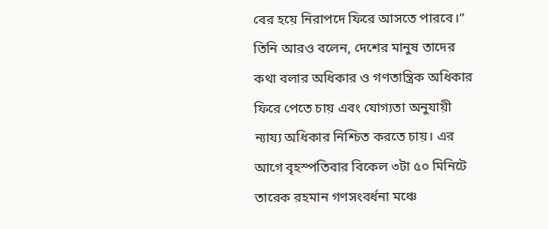বের হয়ে নিরাপদে ফিরে আসতে পারবে।” তিনি আরও বলেন, দেশের মানুষ তাদের কথা বলার অধিকার ও গণতান্ত্রিক অধিকার ফিরে পেতে চায় এবং যোগ্যতা অনুযায়ী ন্যায্য অধিকার নিশ্চিত করতে চায়। এর আগে বৃহস্পতিবার বিকেল ৩টা ৫০ মিনিটে তারেক রহমান গণসংবর্ধনা মঞ্চে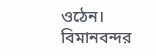ওঠেন। বিমানবন্দর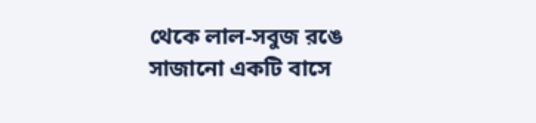থেকে লাল-সবুজ রঙে সাজানো একটি বাসে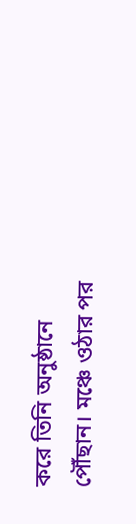করে তিনি অনুষ্ঠানে পৌঁছান। মঞ্চে ওঠার পর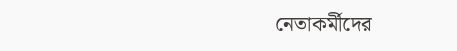নেতাকর্মীদের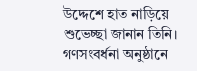উদ্দেশে হাত নাড়িয়ে শুভেচ্ছা জানান তিনি।
গণসংবর্ধনা অনুষ্ঠানে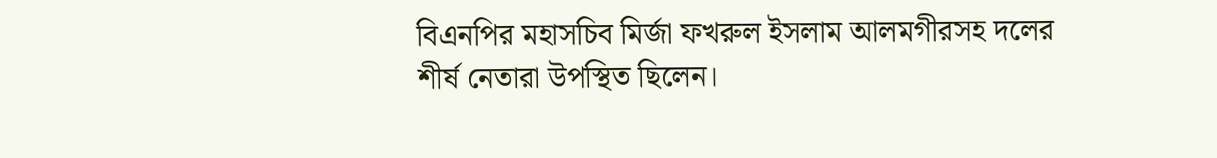বিএনপির মহাসচিব মির্জা ফখরুল ইসলাম আলমগীরসহ দলের শীর্ষ নেতারা উপস্থিত ছিলেন।